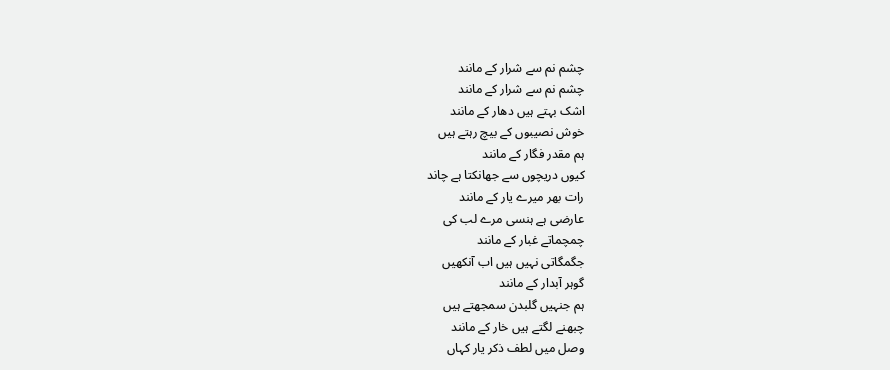چشم نم سے شرار کے مانند
چشم نم سے شرار کے مانند
اشک بہتے ہیں دھار کے مانند
خوش نصیبوں کے بیچ رہتے ہیں
ہم مقدر فگار کے مانند
کیوں دریچوں سے جھانکتا ہے چاند
رات بھر میرے یار کے مانند
عارضی ہے ہنسی مرے لب کی
چمچماتے غبار کے مانند
جگمگاتی نہیں ہیں اب آنکھیں
گوہر آبدار کے مانند
ہم جنہیں گلبدن سمجھتے ہیں
چبھنے لگتے ہیں خار کے مانند
وصل میں لطف ذکر یار کہاں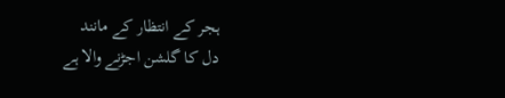ہجر کے انتظار کے مانند
دل کا گلشن اجڑنے والا ہے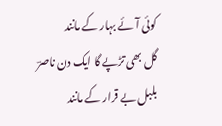کوئی آئے بہار کے مانند
گل بھی تڑپے گا ایک دن ناصرؔ
بلبل بے قرار کے مانند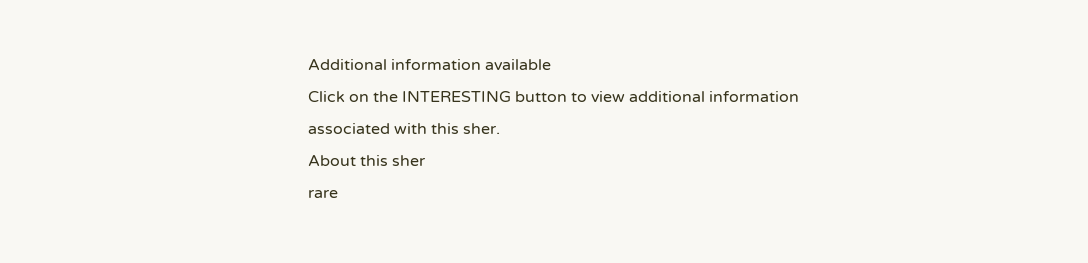Additional information available
Click on the INTERESTING button to view additional information associated with this sher.
About this sher
rare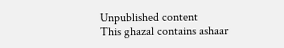Unpublished content
This ghazal contains ashaar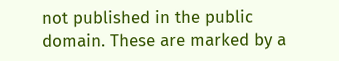not published in the public domain. These are marked by a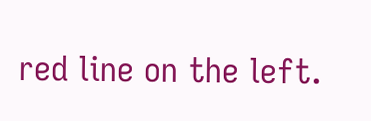red line on the left.